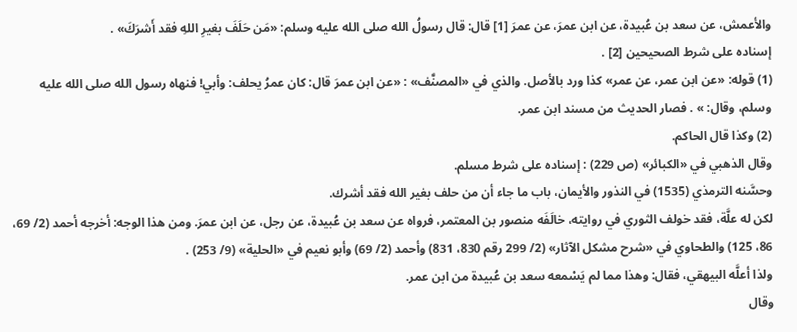والأعمش، عن سعد بن عُبيدة، عن ابن عمرَ، عن عمرَ [1] قال: قال رسولُ الله صلى الله عليه وسلم: «مَن حَلَفَ بغيرِ اللهِ فقد أَشرَكَ» .
إسناده على شرط الصحيحين [2] .
(1) قوله: «عن ابن عمر، عن عمر» كذا ورد بالأصل. والذي في «المصنَّف» : «عن ابن عمرَ قال: كان عمرُ يحلف: وأبي! فنهاه رسول الله صلى الله عليه وسلم، وقال: » . فصار الحديث من مسند ابن عمر.
(2) وكذا قال الحاكم.
وقال الذهبي في «الكبائر» (ص 229) : إسناده على شرط مسلم.
وحسَّنه الترمذي (1535) في النذور والأيمان، باب ما جاء أن من حلف بغير الله فقد أشرك.
لكن له علَّة، فقد خولف الثوري في روايته، خالَفَه منصور بن المعتمر، فرواه عن سعد بن عُبيدة، عن رجل، عن ابن عمرَ. ومن هذا الوجه: أخرجه أحمد (2/ 69، 86، 125) والطحاوي في «شرح مشكل الآثار» (2/ 299 رقم 830، 831) وأحمد (2/ 69) وأبو نعيم في «الحلية» (9/ 253) .
ولذا أعلَّه البيهقي، فقال: وهذا مما لم يَسْمعه سعد بن عُبيدة من ابن عمر.
وقال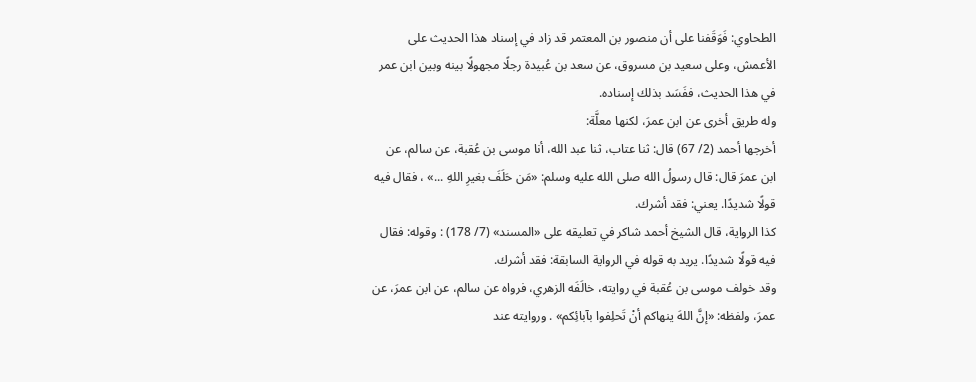الطحاوي: فَوَقَفنا على أن منصور بن المعتمر قد زاد في إسناد هذا الحديث على الأعمش، وعلى سعيد بن مسروق، عن سعد بن عُبيدة رجلًا مجهولًا بينه وبين ابن عمر في هذا الحديث، ففَسَد بذلك إسناده.
وله طريق أخرى عن ابن عمرَ، لكنها معلَّة:
أخرجها أحمد (2/ 67) قال: ثنا عتاب، ثنا عبد الله، أنا موسى بن عُقبة، عن سالم، عن ابن عمرَ قال: قال رسولُ الله صلى الله عليه وسلم: «مَن حَلَفَ بغيرِ اللهِ ...» ، فقال فيه قولًا شديدًا. يعني: فقد أشرك.
كذا الرواية، قال الشيخ أحمد شاكر في تعليقه على «المسند» (7/ 178) : وقوله: فقال فيه قولًا شديدًا. يريد به قوله في الرواية السابقة: فقد أشرك.
وقد خولف موسى بن عُقبة في روايته، خالَفَه الزهري، فرواه عن سالم، عن ابن عمرَ، عن عمرَ، ولفظه: «إنَّ اللهَ ينهاكم أنْ تَحلِفوا بآبائِكم» . وروايته عند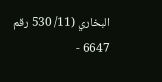البخاري (11/ 530 رقم 6647 -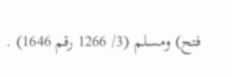فتح) ومسلم (3/ 1266 رقم 1646) .